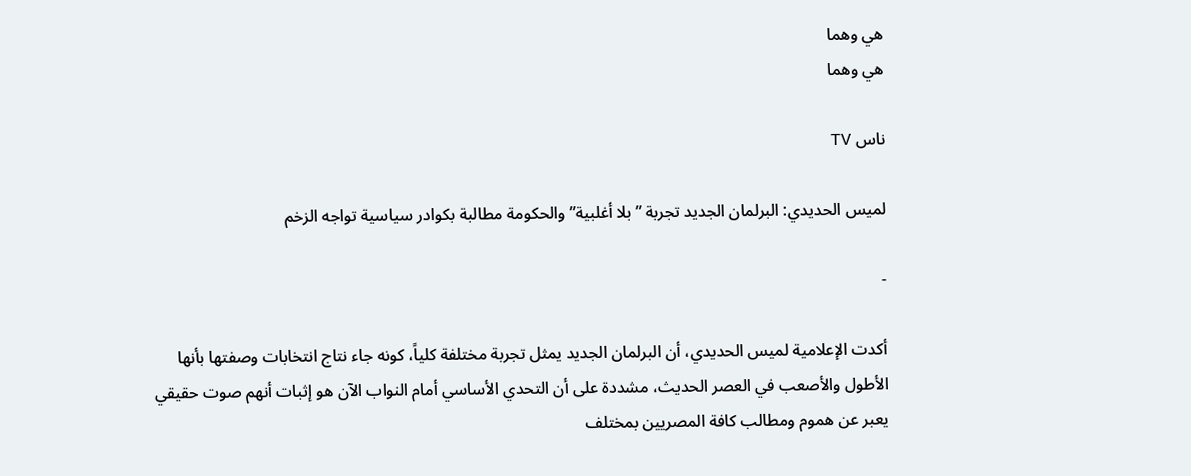هي وهما
هي وهما

ناس TV

لميس الحديدي: البرلمان الجديد تجربة ”بلا أغلبية” والحكومة مطالبة بكوادر سياسية تواجه الزخم

-

أكدت الإعلامية لميس الحديدي، أن البرلمان الجديد يمثل تجربة مختلفة كلياً، كونه جاء نتاج انتخابات وصفتها بأنها الأطول والأصعب في العصر الحديث، مشددة على أن التحدي الأساسي أمام النواب الآن هو إثبات أنهم صوت حقيقي يعبر عن هموم ومطالب كافة المصريين بمختلف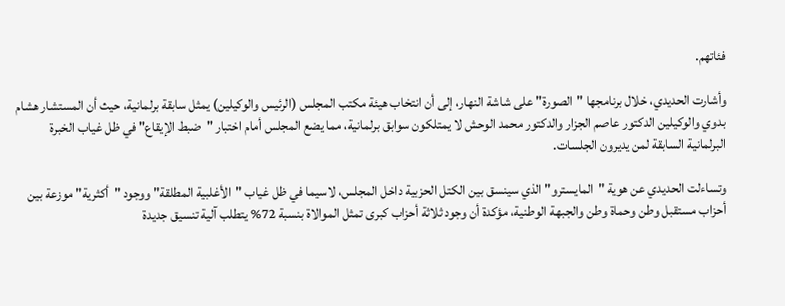فئاتهم.

وأشارت الحديدي، خلال برنامجها "الصورة" على شاشة النهار، إلى أن انتخاب هيئة مكتب المجلس (الرئيس والوكيلين) يمثل سابقة برلمانية، حيث أن المستشار هشام بدوي والوكيلين الدكتور عاصم الجزار والدكتور محمد الوحش لا يمتلكون سوابق برلمانية، مما يضع المجلس أمام اختبار "ضبط الإيقاع" في ظل غياب الخبرة البرلمانية السابقة لمن يديرون الجلسات.

وتساءلت الحديدي عن هوية "المايسترو" الذي سينسق بين الكتل الحزبية داخل المجلس، لاسيما في ظل غياب "الأغلبية المطلقة" ووجود "أكثرية" موزعة بين أحزاب مستقبل وطن وحماة وطن والجبهة الوطنية، مؤكدة أن وجود ثلاثة أحزاب كبرى تمثل الموالاة بنسبة 72% يتطلب آلية تنسيق جديدة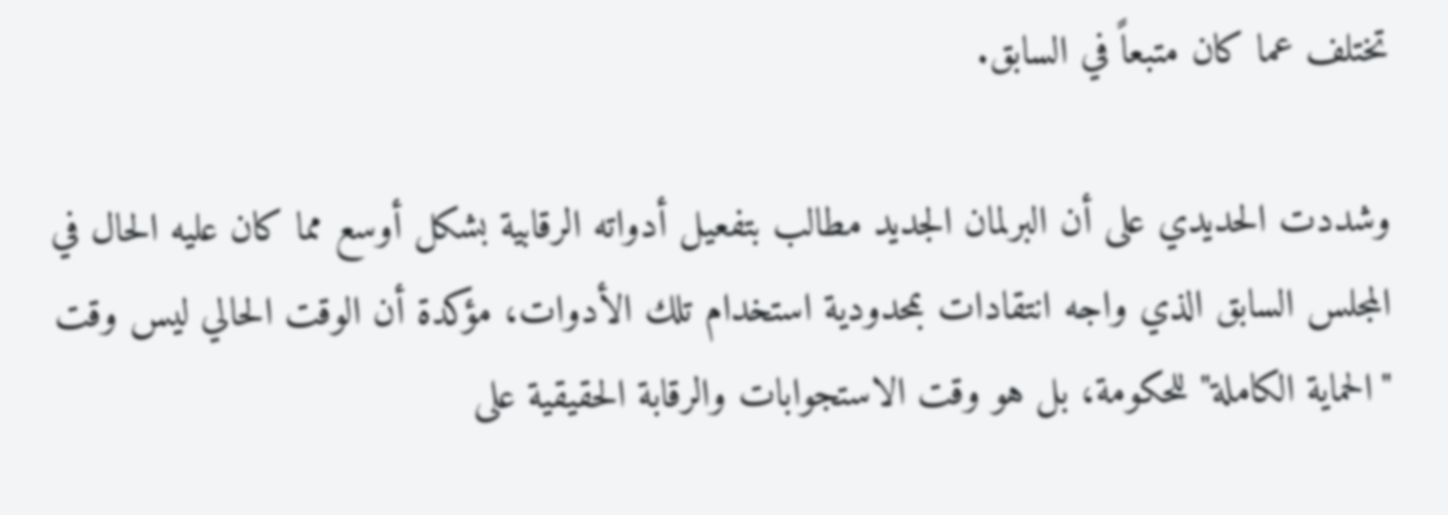تختلف عما كان متبعاً في السابق.

وشددت الحديدي على أن البرلمان الجديد مطالب بتفعيل أدواته الرقابية بشكل أوسع مما كان عليه الحال في المجلس السابق الذي واجه انتقادات بمحدودية استخدام تلك الأدوات، مؤكدة أن الوقت الحالي ليس وقت "الحماية الكاملة" للحكومة، بل هو وقت الاستجوابات والرقابة الحقيقية على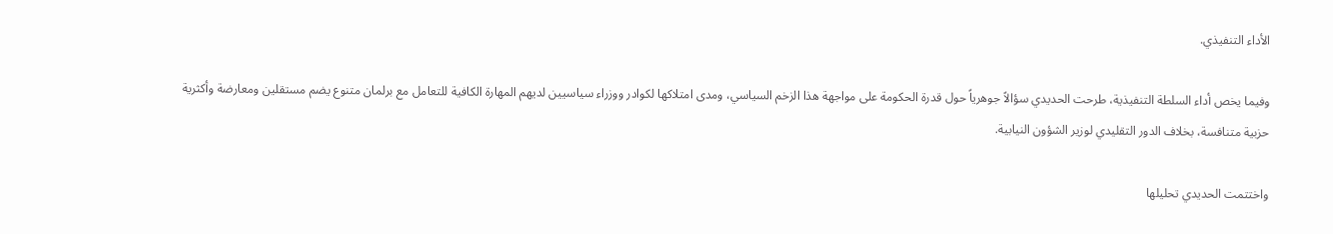الأداء التنفيذي.

وفيما يخص أداء السلطة التنفيذية، طرحت الحديدي سؤالاً جوهرياً حول قدرة الحكومة على مواجهة هذا الزخم السياسي، ومدى امتلاكها لكوادر ووزراء سياسيين لديهم المهارة الكافية للتعامل مع برلمان متنوع يضم مستقلين ومعارضة وأكثرية حزبية متنافسة، بخلاف الدور التقليدي لوزير الشؤون النيابية.

واختتمت الحديدي تحليلها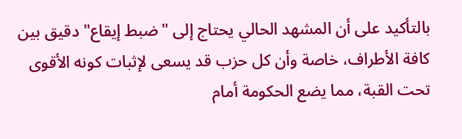بالتأكيد على أن المشهد الحالي يحتاج إلى "ضبط إيقاع" دقيق بين كافة الأطراف، خاصة وأن كل حزب قد يسعى لإثبات كونه الأقوى تحت القبة، مما يضع الحكومة أمام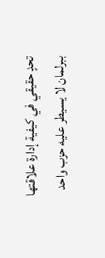تحدٍ حقيقي في كيفية إدارة علاقتها ببرلمان لا يسيطر عليه حزب واحد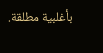بأغلبية مطلقة.